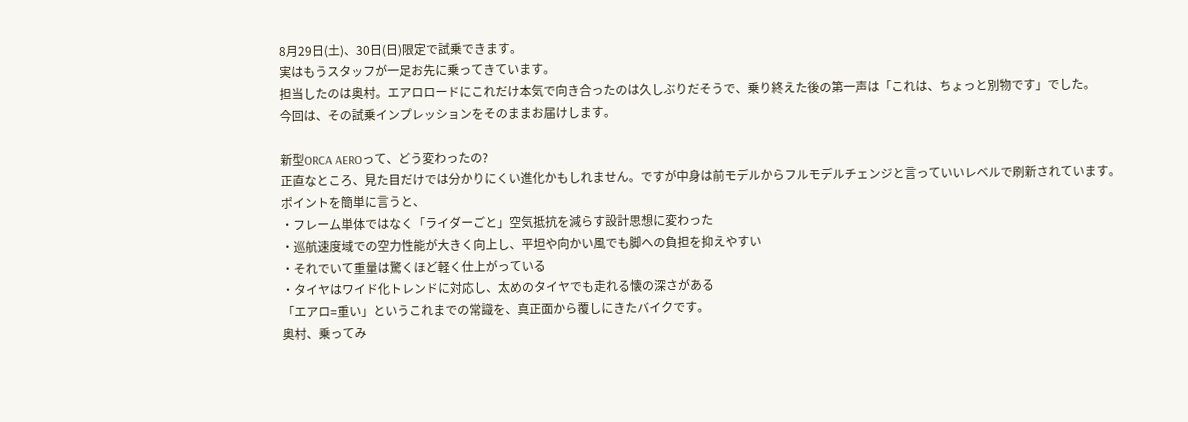8月29日(土)、30日(日)限定で試乗できます。
実はもうスタッフが一足お先に乗ってきています。
担当したのは奥村。エアロロードにこれだけ本気で向き合ったのは久しぶりだそうで、乗り終えた後の第一声は「これは、ちょっと別物です」でした。
今回は、その試乗インプレッションをそのままお届けします。

新型ORCA AEROって、どう変わったの?
正直なところ、見た目だけでは分かりにくい進化かもしれません。ですが中身は前モデルからフルモデルチェンジと言っていいレベルで刷新されています。
ポイントを簡単に言うと、
・フレーム単体ではなく「ライダーごと」空気抵抗を減らす設計思想に変わった
・巡航速度域での空力性能が大きく向上し、平坦や向かい風でも脚への負担を抑えやすい
・それでいて重量は驚くほど軽く仕上がっている
・タイヤはワイド化トレンドに対応し、太めのタイヤでも走れる懐の深さがある
「エアロ=重い」というこれまでの常識を、真正面から覆しにきたバイクです。
奥村、乗ってみ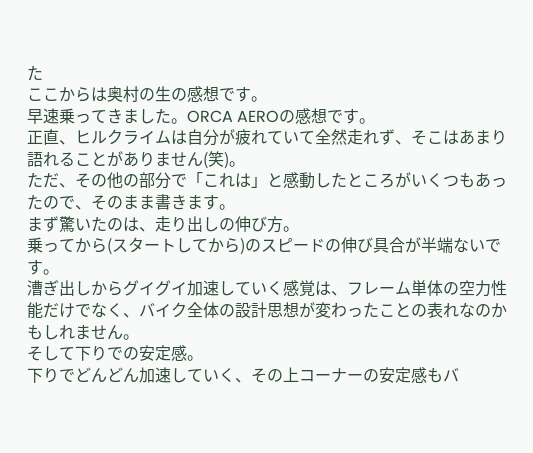た
ここからは奥村の生の感想です。
早速乗ってきました。ORCA AEROの感想です。
正直、ヒルクライムは自分が疲れていて全然走れず、そこはあまり語れることがありません(笑)。
ただ、その他の部分で「これは」と感動したところがいくつもあったので、そのまま書きます。
まず驚いたのは、走り出しの伸び方。
乗ってから(スタートしてから)のスピードの伸び具合が半端ないです。
漕ぎ出しからグイグイ加速していく感覚は、フレーム単体の空力性能だけでなく、バイク全体の設計思想が変わったことの表れなのかもしれません。
そして下りでの安定感。
下りでどんどん加速していく、その上コーナーの安定感もバ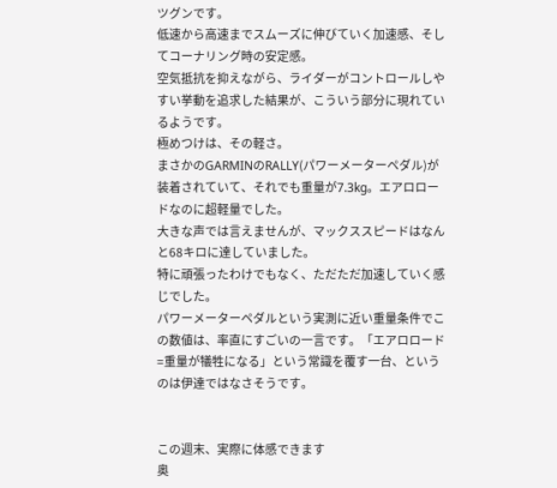ツグンです。
低速から高速までスムーズに伸びていく加速感、そしてコーナリング時の安定感。
空気抵抗を抑えながら、ライダーがコントロールしやすい挙動を追求した結果が、こういう部分に現れているようです。
極めつけは、その軽さ。
まさかのGARMINのRALLY(パワーメーターペダル)が装着されていて、それでも重量が7.3kg。エアロロードなのに超軽量でした。
大きな声では言えませんが、マックススピードはなんと68キロに達していました。
特に頑張ったわけでもなく、ただただ加速していく感じでした。
パワーメーターペダルという実測に近い重量条件でこの数値は、率直にすごいの一言です。「エアロロード=重量が犠牲になる」という常識を覆す一台、というのは伊達ではなさそうです。


この週末、実際に体感できます
奥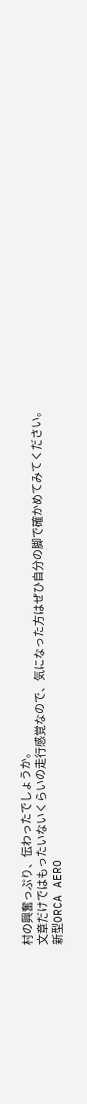村の興奮っぷり、伝わったでしょうか。
文章だけではもったいないくらいの走行感覚なので、気になった方はぜひ自分の脚で確かめてみてください。
新型ORCA AERO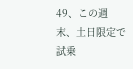49、この週末、土日限定で試乗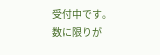受付中です。
数に限りが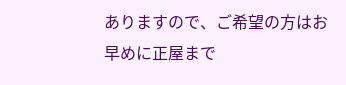ありますので、ご希望の方はお早めに正屋まで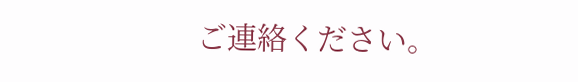ご連絡ください。